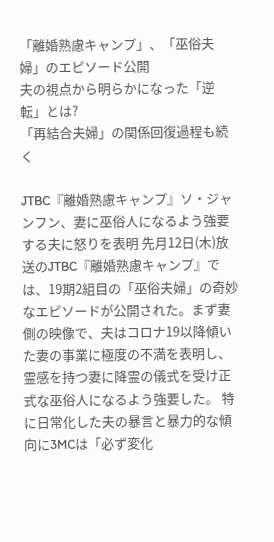「離婚熟慮キャンプ」、「巫俗夫婦」のエピソード公開
夫の視点から明らかになった「逆転」とは?
「再結合夫婦」の関係回復過程も続く

JTBC『離婚熟慮キャンプ』ソ・ジャンフン、妻に巫俗人になるよう強要する夫に怒りを表明 先月12日(木)放送のJTBC『離婚熟慮キャンプ』では、19期2組目の「巫俗夫婦」の奇妙なエピソードが公開された。まず妻側の映像で、夫はコロナ19以降傾いた妻の事業に極度の不満を表明し、霊感を持つ妻に降霊の儀式を受け正式な巫俗人になるよう強要した。 特に日常化した夫の暴言と暴力的な傾向に3MCは「必ず変化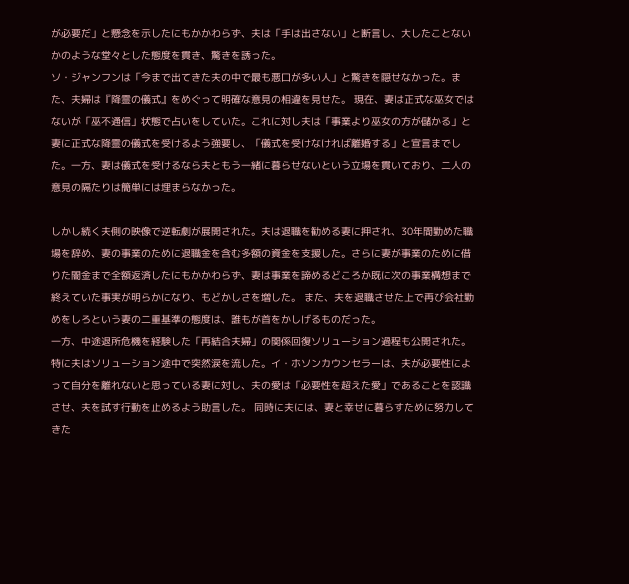が必要だ」と懸念を示したにもかかわらず、夫は「手は出さない」と断言し、大したことないかのような堂々とした態度を貫き、驚きを誘った。
ソ・ジャンフンは「今まで出てきた夫の中で最も悪口が多い人」と驚きを隠せなかった。また、夫婦は『降霊の儀式』をめぐって明確な意見の相違を見せた。 現在、妻は正式な巫女ではないが「巫不通信」状態で占いをしていた。これに対し夫は「事業より巫女の方が儲かる」と妻に正式な降霊の儀式を受けるよう強要し、「儀式を受けなければ離婚する」と宣言までした。一方、妻は儀式を受けるなら夫ともう一緒に暮らせないという立場を貫いており、二人の意見の隔たりは簡単には埋まらなかった。

しかし続く夫側の映像で逆転劇が展開された。夫は退職を勧める妻に押され、30年間勤めた職場を辞め、妻の事業のために退職金を含む多額の資金を支援した。さらに妻が事業のために借りた闇金まで全額返済したにもかかわらず、妻は事業を諦めるどころか既に次の事業構想まで終えていた事実が明らかになり、もどかしさを増した。 また、夫を退職させた上で再び会社勤めをしろという妻の二重基準の態度は、誰もが首をかしげるものだった。
一方、中途退所危機を経験した「再結合夫婦」の関係回復ソリューション過程も公開された。特に夫はソリューション途中で突然涙を流した。イ・ホソンカウンセラーは、夫が必要性によって自分を離れないと思っている妻に対し、夫の愛は「必要性を超えた愛」であることを認識させ、夫を試す行動を止めるよう助言した。 同時に夫には、妻と幸せに暮らすために努力してきた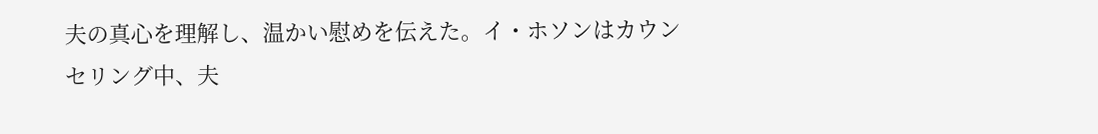夫の真心を理解し、温かい慰めを伝えた。イ・ホソンはカウンセリング中、夫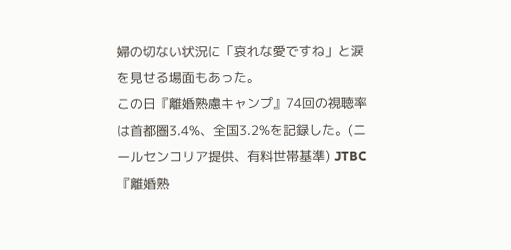婦の切ない状況に「哀れな愛ですね」と涙を見せる場面もあった。
この日『離婚熟慮キャンプ』74回の視聴率は首都圏3.4%、全国3.2%を記録した。(ニールセンコリア提供、有料世帯基準) JTBC『離婚熟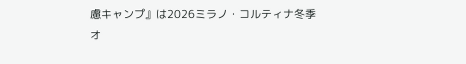慮キャンプ』は2026ミラノ・コルティナ冬季オ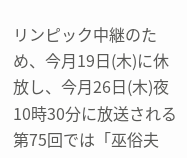リンピック中継のため、今月19日(木)に休放し、今月26日(木)夜10時30分に放送される第75回では「巫俗夫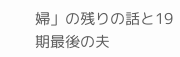婦」の残りの話と19期最後の夫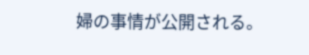婦の事情が公開される。